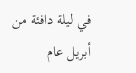في ليلة دافئة من أبريل عام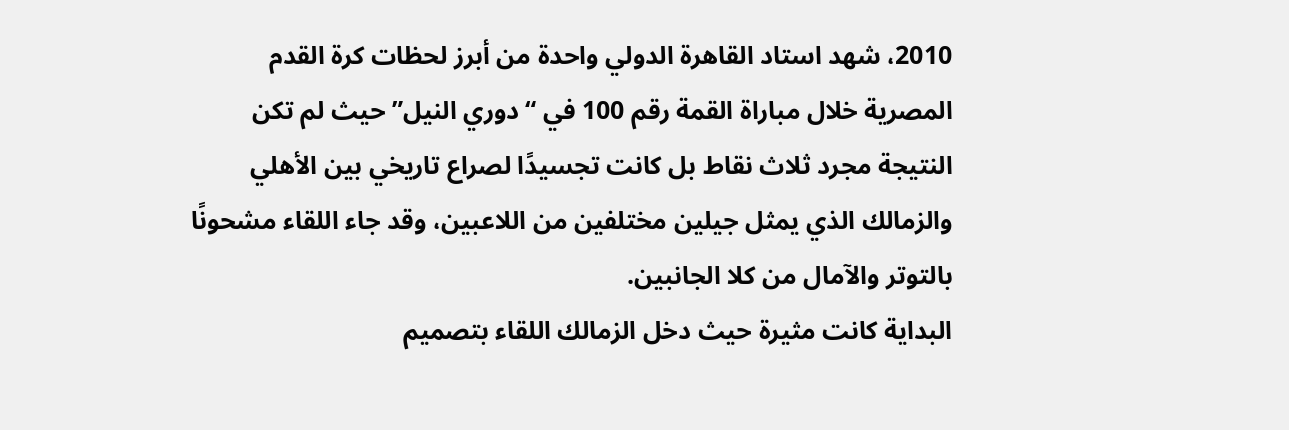2010، شهد استاد القاهرة الدولي واحدة من أبرز لحظات كرة القدم المصرية خلال مباراة القمة رقم 100 في “دوري النيل” حيث لم تكن النتيجة مجرد ثلاث نقاط بل كانت تجسيدًا لصراع تاريخي بين الأهلي والزمالك الذي يمثل جيلين مختلفين من اللاعبين، وقد جاء اللقاء مشحونًا بالتوتر والآمال من كلا الجانبين.
البداية كانت مثيرة حيث دخل الزمالك اللقاء بتصميم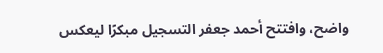واضح، وافتتح أحمد جعفر التسجيل مبكرًا ليعكس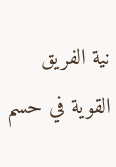نية الفريق القوية في حسم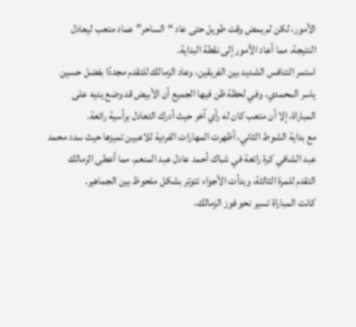الأمور، لكن لم يمض وقت طويل حتى عاد “الساحر” عماد متعب ليعادل النتيجة، مما أعاد الأمور إلى نقطة البداية.
استمر التنافس الشديد بين الفريقين، وعاد الزمالك للتقدم مجددًا بفضل حسين ياسر المحمدي، وفي لحظة ظن فيها الجميع أن الأبيض قد وضع يديه على المباراة، إلا أن متعب كان له رأي آخر حيث أدرك التعادل برأسية رائعة.
مع بداية الشوط الثاني، أظهرت المهارات الفردية للاعبين تميزها حيث سدد محمد عبد الشافي كرة رائعة في شباك أحمد عادل عبد المنعم، مما أعطى الزمالك التقدم للمرة الثالثة، وبدأت الأجواء تتوتر بشكل ملحوظ بين الجماهير.
كانت المباراة تسير نحو فوز الزمالك،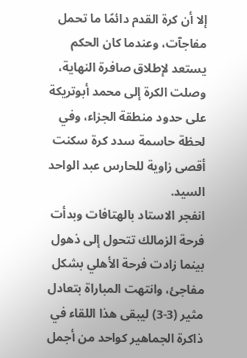إلا أن كرة القدم دائمًا ما تحمل مفاجآت، وعندما كان الحكم يستعد لإطلاق صافرة النهاية، وصلت الكرة إلى محمد أبوتريكة على حدود منطقة الجزاء، وفي لحظة حاسمة سدد كرة سكنت أقصى زاوية للحارس عبد الواحد السيد.
انفجر الاستاد بالهتافات وبدأت فرحة الزمالك تتحول إلى ذهول بينما زادت فرحة الأهلي بشكل مفاجئ، وانتهت المباراة بتعادل مثير (3-3) ليبقى هذا اللقاء في ذاكرة الجماهير كواحد من أجمل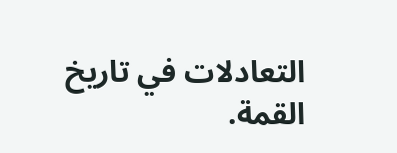التعادلات في تاريخ القمة.